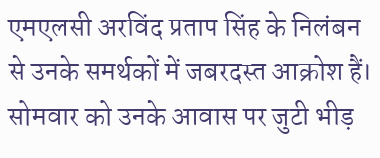एमएलसी अरविंद प्रताप सिंह के निलंबन से उनके समर्थकों में जबरदस्त आक्रोश हैं। सोमवार को उनके आवास पर जुटी भीड़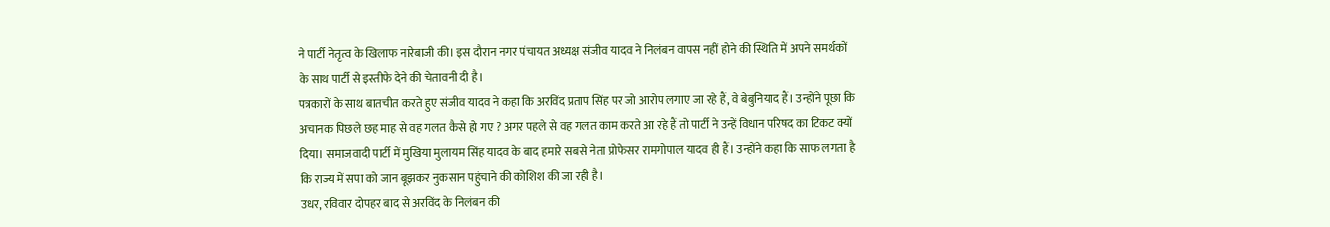ने पार्टी नेतृत्व के खिलाफ नारेबाजी की। इस दौरान नगर पंचायत अध्यक्ष संजीव यादव ने निलंबन वापस नहीं होने की स्थिति में अपने समर्थकों के साथ पार्टी से इस्तीफे देने की चेतावनी दी है।
पत्रकारों के साथ बातचीत करते हुए संजीव यादव ने कहा कि अरविंद प्रताप सिंह पर जो आरोप लगाए जा रहे हैं, वे बेबुनियाद हैं। उन्होंने पूछा कि अचानक पिछले छह माह से वह गलत कैसे हो गए ? अगर पहले से वह गलत काम करते आ रहे हैं तो पार्टी ने उन्हें विधान परिषद का टिकट क्यों दिया। समाजवादी पार्टी में मुखिया मुलायम सिंह यादव के बाद हमारे सबसे नेता प्रोफेसर रामगोपाल यादव ही हैं। उन्होंने कहा कि साफ लगता है कि राज्य में सपा को जान बूझकर नुकसान पहुंचाने की कोशिश की जा रही है।
उधर, रविवार दोपहर बाद से अरविंद के निलंबन की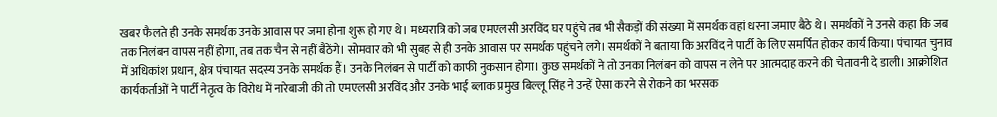खबर फैलते ही उनके समर्थक उनके आवास पर जमा होना शुरू हो गए थे। मध्यरात्रि को जब एमएलसी अरविंद घर पहुंचे तब भी सैकड़ों की संख्या में समर्थक वहां धरना जमाए बैठे थे। समर्थकों ने उनसे कहा कि जब तक निलंबन वापस नहीं होगा, तब तक चैन से नहीं बैठेंगे। सोमवार को भी सुबह से ही उनके आवास पर समर्थक पहुंचने लगे। समर्थकों ने बताया कि अरविंद ने पार्टी के लिए समर्पित होकर कार्य किया। पंचायत चुनाव में अधिकांश प्रधान, क्षेत्र पंचायत सदस्य उनके समर्थक हैं। उनके निलंबन से पार्टी को काफी नुकसान होगा। कुछ समर्थकों ने तो उनका निलंबन को वापस न लेने पर आत्मदाह करने की चेतावनी दे डाली। आक्रोशित कार्यकर्ताओं ने पार्टी नेतृत्व के विरोध में नारेबाजी की तो एमएलसी अरविंद और उनके भाई ब्लाक प्रमुख बिल्लू सिंह ने उन्हें ऐसा करने से रोकने का भरसक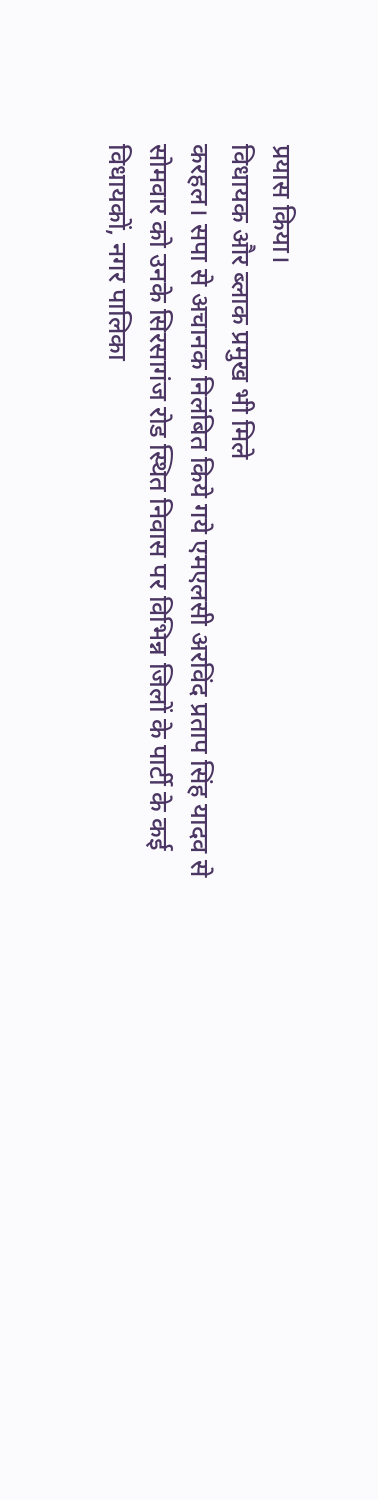प्रयास किया।
विधायक और ब्लाक प्रमुख भी मिले
करहल। सपा से अचानक निलंबित किये गये एमएलसी अरविंद प्रताप सिंह यादव से सोमवार को उनके सिरसागंज रोड स्थित निवास पर विभिन्न जिलों के पार्टी के कई विधायकों, नगर पालिका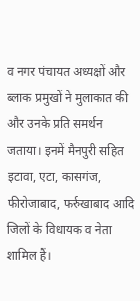व नगर पंचायत अध्यक्षों और ब्लाक प्रमुखों ने मुलाकात की और उनके प्रति समर्थन जताया। इनमें मैनपुरी सहित इटावा, एटा, कासगंज, फीरोजाबाद, फर्रुखाबाद आदि जिलों के विधायक व नेता शामिल हैं।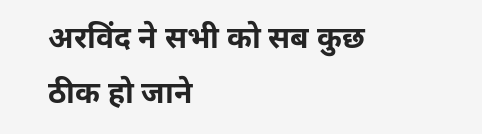अरविंद ने सभी को सब कुछ ठीक हो जाने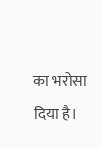का भरोसा दिया है।